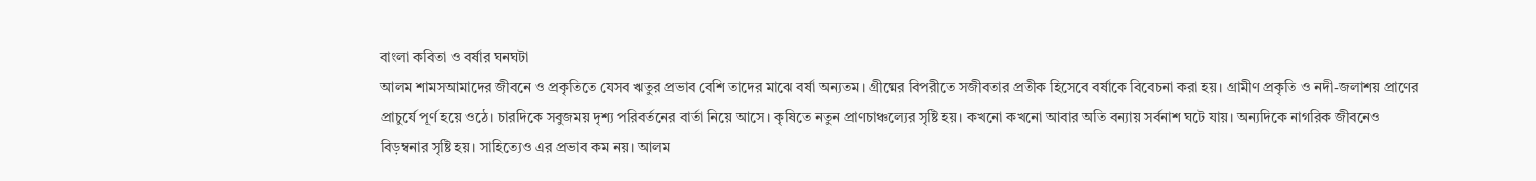বাংলা কবিতা ও বর্ষার ঘনঘটা
আলম শামসআমাদের জীবনে ও প্রকৃতিতে যেসব ঋতুর প্রভাব বেশি তাদের মাঝে বর্ষা অন্যতম। গ্রীষ্মের বিপরীতে সজীবতার প্রতীক হিসেবে বর্ষাকে বিবেচনা করা হয়। গ্রামীণ প্রকৃতি ও নদী-জলাশয় প্রাণের প্রাচুর্যে পূর্ণ হয়ে ওঠে। চারদিকে সবুজময় দৃশ্য পরিবর্তনের বার্তা নিয়ে আসে। কৃষিতে নতুন প্রাণচাঞ্চল্যের সৃষ্টি হয়। কখনো কখনো আবার অতি বন্যায় সর্বনাশ ঘটে যায়। অন্যদিকে নাগরিক জীবনেও বিড়ম্বনার সৃষ্টি হয়। সাহিত্যেও এর প্রভাব কম নয়। আলম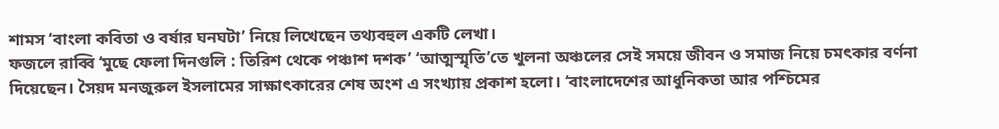শামস ‘বাংলা কবিতা ও বর্ষার ঘনঘটা’ নিয়ে লিখেছেন তথ্যবহুল একটি লেখা।
ফজলে রাব্বি ‘মুছে ফেলা দিনগুলি : তিরিশ থেকে পঞ্চাশ দশক’ ‘আত্মস্মৃতি’তে খুলনা অঞ্চলের সেই সময়ে জীবন ও সমাজ নিয়ে চমৎকার বর্ণনা দিয়েছেন। সৈয়দ মনজুরুল ইসলামের সাক্ষাৎকারের শেষ অংশ এ সংখ্যায় প্রকাশ হলো। ‘বাংলাদেশের আধুনিকতা আর পশ্চিমের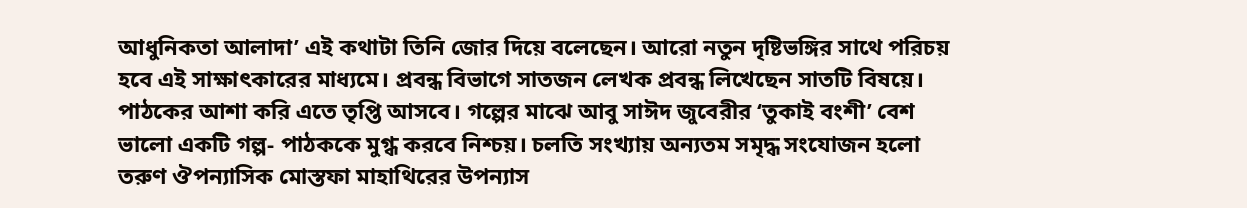আধুনিকতা আলাদা’ এই কথাটা তিনি জোর দিয়ে বলেছেন। আরো নতুন দৃষ্টিভঙ্গির সাথে পরিচয় হবে এই সাক্ষাৎকারের মাধ্যমে। প্রবন্ধ বিভাগে সাতজন লেখক প্রবন্ধ লিখেছেন সাতটি বিষয়ে। পাঠকের আশা করি এতে তৃপ্তি আসবে। গল্পের মাঝে আবু সাঈদ জুবেরীর ‘তুকাই বংশী’ বেশ ভালো একটি গল্প- পাঠককে মুগ্ধ করবে নিশ্চয়। চলতি সংখ্যায় অন্যতম সমৃদ্ধ সংযোজন হলো তরুণ ঔপন্যাসিক মোস্তফা মাহাথিরের উপন্যাস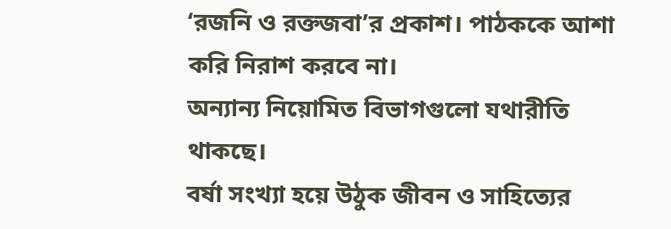‘রজনি ও রক্তজবা’র প্রকাশ। পাঠককে আশা করি নিরাশ করবে না।
অন্যান্য নিয়োমিত বিভাগগুলো যথারীতি থাকছে।
বর্ষা সংখ্যা হয়ে উঠুক জীবন ও সাহিত্যের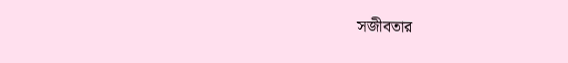সজীবতার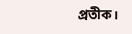প্রতীক।